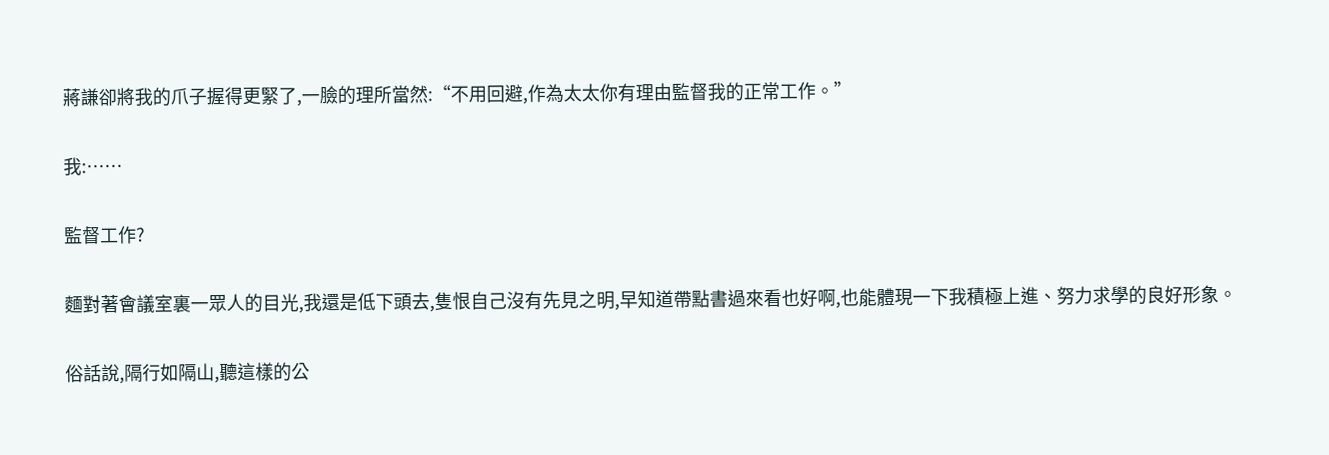蔣謙卻將我的爪子握得更緊了,一臉的理所當然:“不用回避,作為太太你有理由監督我的正常工作。”

我:……

監督工作?

麵對著會議室裏一眾人的目光,我還是低下頭去,隻恨自己沒有先見之明,早知道帶點書過來看也好啊,也能體現一下我積極上進、努力求學的良好形象。

俗話說,隔行如隔山,聽這樣的公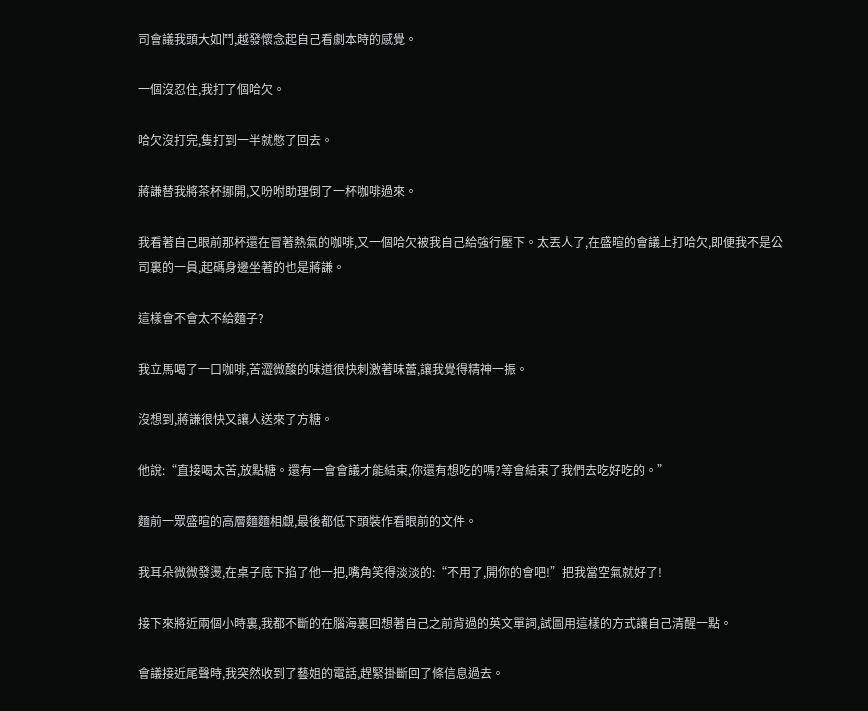司會議我頭大如鬥,越發懷念起自己看劇本時的感覺。

一個沒忍住,我打了個哈欠。

哈欠沒打完,隻打到一半就憋了回去。

蔣謙替我將茶杯挪開,又吩咐助理倒了一杯咖啡過來。

我看著自己眼前那杯還在冒著熱氣的咖啡,又一個哈欠被我自己給強行壓下。太丟人了,在盛暄的會議上打哈欠,即便我不是公司裏的一員,起碼身邊坐著的也是蔣謙。

這樣會不會太不給麵子?

我立馬喝了一口咖啡,苦澀微酸的味道很快刺激著味蕾,讓我覺得精神一振。

沒想到,蔣謙很快又讓人送來了方糖。

他說:“直接喝太苦,放點糖。還有一會會議才能結束,你還有想吃的嗎?等會結束了我們去吃好吃的。”

麵前一眾盛暄的高層麵麵相覷,最後都低下頭裝作看眼前的文件。

我耳朵微微發燙,在桌子底下掐了他一把,嘴角笑得淡淡的:“不用了,開你的會吧!”把我當空氣就好了!

接下來將近兩個小時裏,我都不斷的在腦海裏回想著自己之前背過的英文單詞,試圖用這樣的方式讓自己清醒一點。

會議接近尾聲時,我突然收到了藝姐的電話,趕緊掛斷回了條信息過去。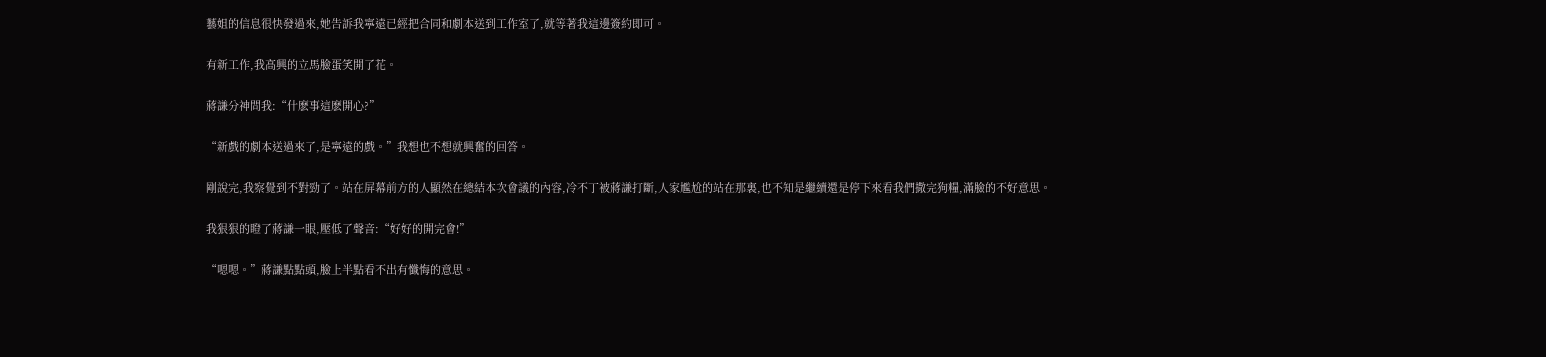藝姐的信息很快發過來,她告訴我寧遠已經把合同和劇本送到工作室了,就等著我這邊簽約即可。

有新工作,我高興的立馬臉蛋笑開了花。

蔣謙分神問我:“什麽事這麽開心?”

“新戲的劇本送過來了,是寧遠的戲。”我想也不想就興奮的回答。

剛說完,我察覺到不對勁了。站在屏幕前方的人顯然在總結本次會議的內容,冷不丁被蔣謙打斷,人家尷尬的站在那裏,也不知是繼續還是停下來看我們撒完狗糧,滿臉的不好意思。

我狠狠的瞪了蔣謙一眼,壓低了聲音:“好好的開完會!”

“嗯嗯。”蔣謙點點頭,臉上半點看不出有懺悔的意思。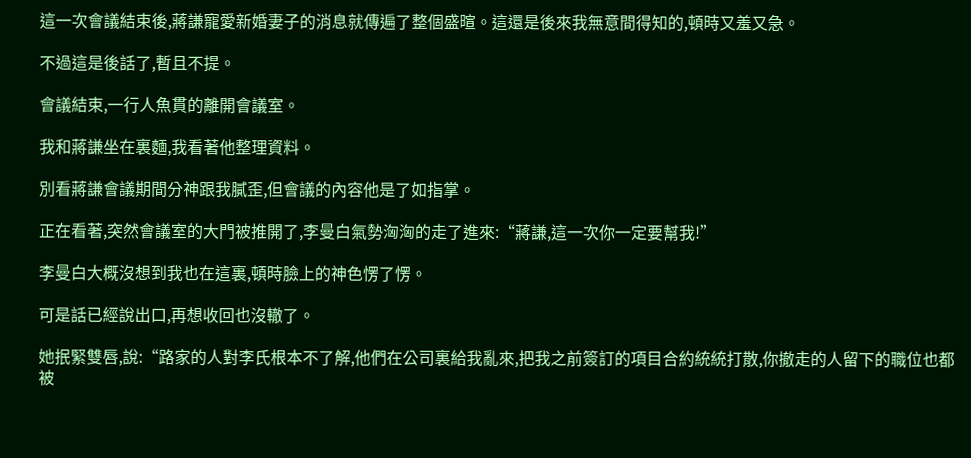這一次會議結束後,蔣謙寵愛新婚妻子的消息就傳遍了整個盛暄。這還是後來我無意間得知的,頓時又羞又急。

不過這是後話了,暫且不提。

會議結束,一行人魚貫的離開會議室。

我和蔣謙坐在裏麵,我看著他整理資料。

別看蔣謙會議期間分神跟我膩歪,但會議的內容他是了如指掌。

正在看著,突然會議室的大門被推開了,李曼白氣勢洶洶的走了進來:“蔣謙,這一次你一定要幫我!”

李曼白大概沒想到我也在這裏,頓時臉上的神色愣了愣。

可是話已經說出口,再想收回也沒轍了。

她抿緊雙唇,說:“路家的人對李氏根本不了解,他們在公司裏給我亂來,把我之前簽訂的項目合約統統打散,你撤走的人留下的職位也都被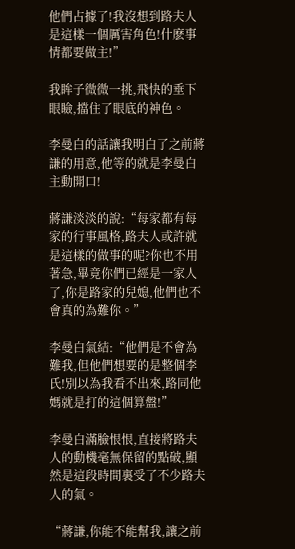他們占據了!我沒想到路夫人是這樣一個厲害角色!什麽事情都要做主!”

我眸子微微一挑,飛快的垂下眼瞼,擋住了眼底的神色。

李曼白的話讓我明白了之前蔣謙的用意,他等的就是李曼白主動開口!

蔣謙淡淡的說:“每家都有每家的行事風格,路夫人或許就是這樣的做事的呢?你也不用著急,畢竟你們已經是一家人了,你是路家的兒媳,他們也不會真的為難你。”

李曼白氣結:“他們是不會為難我,但他們想要的是整個李氏!別以為我看不出來,路同他媽就是打的這個算盤!”

李曼白滿臉恨恨,直接將路夫人的動機毫無保留的點破,顯然是這段時間裏受了不少路夫人的氣。

“蔣謙,你能不能幫我,讓之前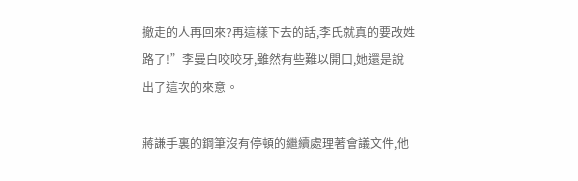撤走的人再回來?再這樣下去的話,李氏就真的要改姓路了!”李曼白咬咬牙,雖然有些難以開口,她還是說出了這次的來意。

蔣謙手裏的鋼筆沒有停頓的繼續處理著會議文件,他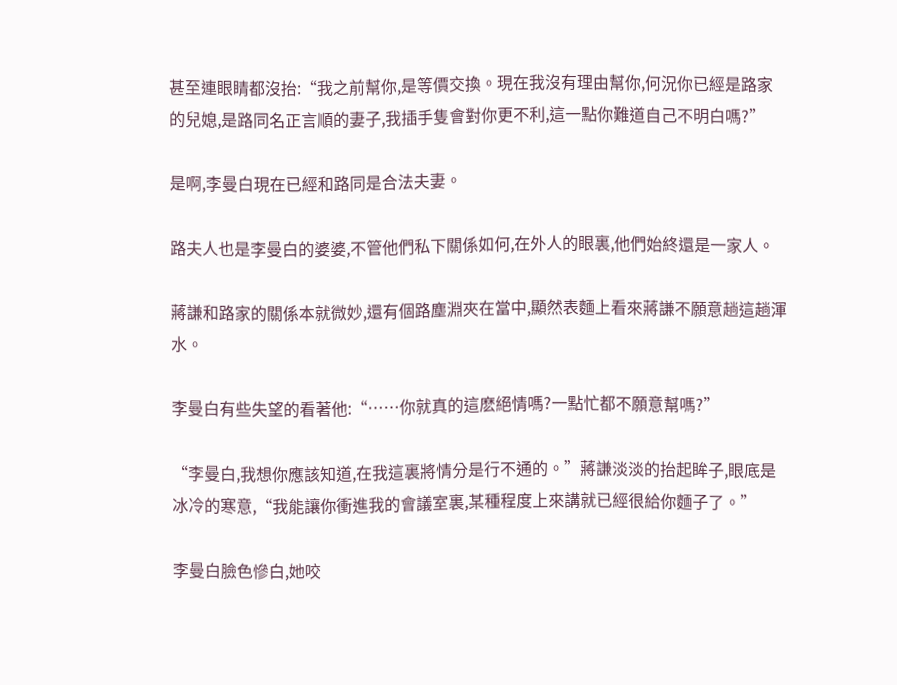甚至連眼睛都沒抬:“我之前幫你,是等價交換。現在我沒有理由幫你,何況你已經是路家的兒媳,是路同名正言順的妻子,我插手隻會對你更不利,這一點你難道自己不明白嗎?”

是啊,李曼白現在已經和路同是合法夫妻。

路夫人也是李曼白的婆婆,不管他們私下關係如何,在外人的眼裏,他們始終還是一家人。

蔣謙和路家的關係本就微妙,還有個路塵淵夾在當中,顯然表麵上看來蔣謙不願意趟這趟渾水。

李曼白有些失望的看著他:“……你就真的這麽絕情嗎?一點忙都不願意幫嗎?”

“李曼白,我想你應該知道,在我這裏將情分是行不通的。”蔣謙淡淡的抬起眸子,眼底是冰冷的寒意,“我能讓你衝進我的會議室裏,某種程度上來講就已經很給你麵子了。”

李曼白臉色慘白,她咬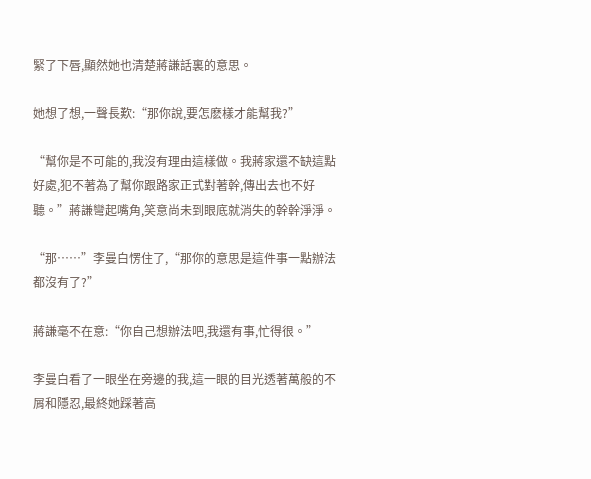緊了下唇,顯然她也清楚蔣謙話裏的意思。

她想了想,一聲長歎:“那你說,要怎麽樣才能幫我?”

“幫你是不可能的,我沒有理由這樣做。我蔣家還不缺這點好處,犯不著為了幫你跟路家正式對著幹,傳出去也不好聽。”蔣謙彎起嘴角,笑意尚未到眼底就消失的幹幹淨淨。

“那……”李曼白愣住了,“那你的意思是這件事一點辦法都沒有了?”

蔣謙毫不在意:“你自己想辦法吧,我還有事,忙得很。”

李曼白看了一眼坐在旁邊的我,這一眼的目光透著萬般的不屑和隱忍,最終她踩著高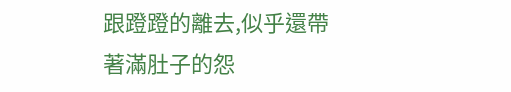跟蹬蹬的離去,似乎還帶著滿肚子的怨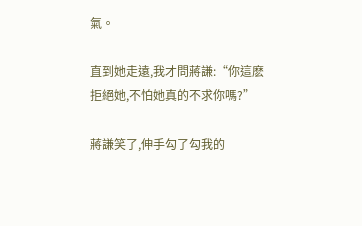氣。

直到她走遠,我才問蔣謙:“你這麽拒絕她,不怕她真的不求你嗎?”

蔣謙笑了,伸手勾了勾我的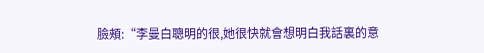臉頰:“李曼白聰明的很,她很快就會想明白我話裏的意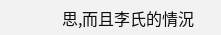思,而且李氏的情況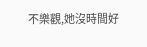不樂觀,她沒時間好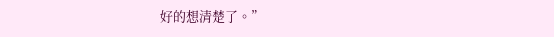好的想清楚了。”